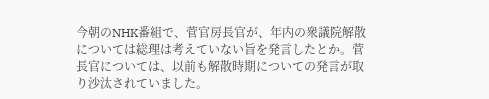今朝のNHK番組で、菅官房長官が、年内の衆議院解散については総理は考えていない旨を発言したとか。菅長官については、以前も解散時期についての発言が取り沙汰されていました。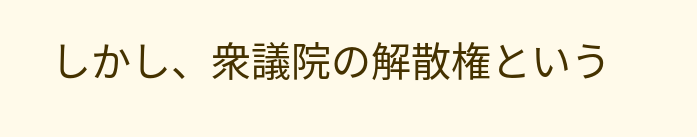しかし、衆議院の解散権という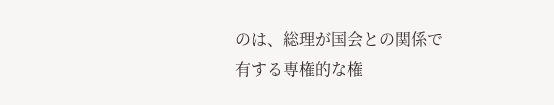のは、総理が国会との関係で有する専権的な権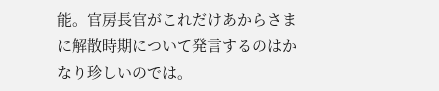能。官房長官がこれだけあからさまに解散時期について発言するのはかなり珍しいのでは。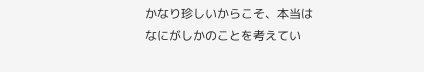かなり珍しいからこそ、本当はなにがしかのことを考えてい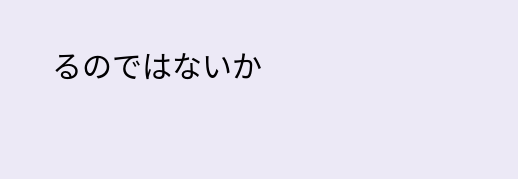るのではないか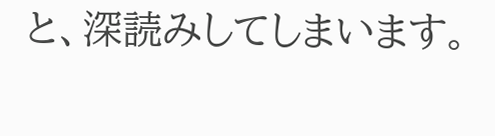と、深読みしてしまいます。